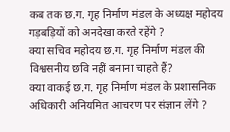कब तक छ.ग. गृह निर्माण मंडल के अध्यक्ष महोदय गड़बड़ियों को अनदेखा करते रहेंगे ?
क्या सचिव महोदय छ.ग. गृह निर्माण मंडल की विश्वसनीय छवि नहीं बनाना चाहते हैं?
क्या वाकई छ.ग. गृह निर्माण मंडल के प्रशासनिक अधिकारी अनियमित आचरण पर संज्ञान लेंगे ?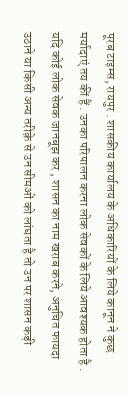पूरब टाइम्स, रायपुर . शासकीय कार्यालय के अधिकारियों के लिये कानून ने कुछ मर्यादाएं तय कीं हैं . उनका परिपालन करना लोक सेवकों के लिये आवश्यक होता है . यदि कोई लोक सेवक जानबूझ कर , शासन का नाम खराब करने, अनुचित फायदा उठाने या किसी अन्य तरीक़े से उन सीमओं को लांघता है तो उन पर शासन कड़ी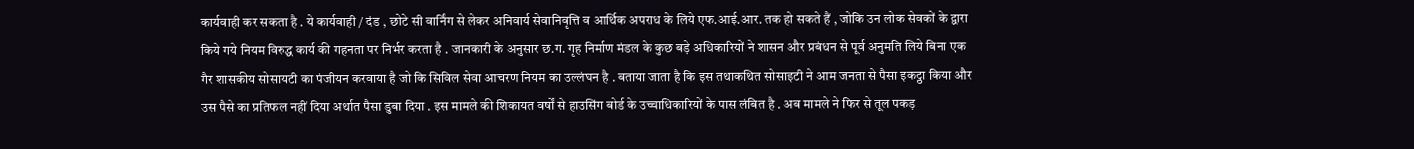कार्यवाही कर सकता है . ये कार्यवाही / दंड , छोटे सी वार्निंग से लेकर अनिवार्य सेवानिवृत्ति व आर्थिक अपराध के लिये एफ.आई.आर. तक हो सकते हैं , जोकि उन लोक सेवकों के द्वारा किये गये नियम विरुद्ध कार्य की गहनता पर निर्भर करता है . जानकारी के अनुसार छ.ग. गृह निर्माण मंडल के कुछ बड़े अधिकारियों ने शासन और प्रबंधन से पूर्व अनुमति लिये बिना एक गैर शासकीय सोसायटी का पंजीयन करवाया है जो कि सिविल सेवा आचरण नियम का उल्लंघन है . बताया जाता है कि इस तथाकथित सोसाइटी ने आम जनता से पैसा इकट्ठा किया और उस पैसे का प्रतिफल नहीं दिया अर्थात पैसा डुबा दिया . इस मामले की शिकायत वर्षों से हाउसिंग बोर्ड के उच्चाधिकारियों के पास लंबित है . अब मामले ने फिर से तूल पकड़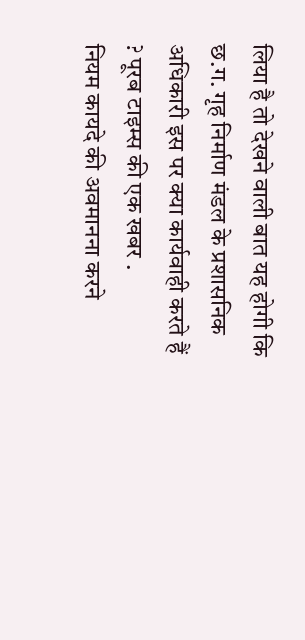लिया है तो देखने वाली बात यह होगी कि छ.ग. गृह निर्माण मंडल के प्रशासनिक अधिकारी इस पर क्या कार्यवाही करते हैं ? पूरब टाइम्स की एक खबर .
नियम कायदे की अवमानना करने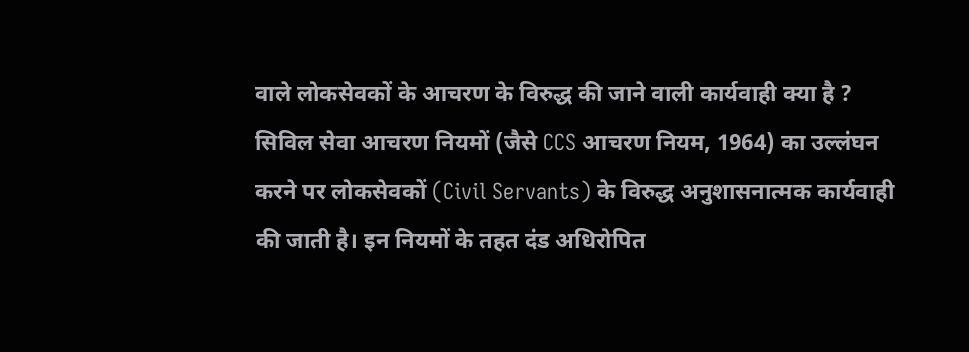वाले लोकसेवकों के आचरण के विरुद्ध की जाने वाली कार्यवाही क्या है ?
सिविल सेवा आचरण नियमों (जैसे CCS आचरण नियम, 1964) का उल्लंघन करने पर लोकसेवकों (Civil Servants) के विरुद्ध अनुशासनात्मक कार्यवाही की जाती है। इन नियमों के तहत दंड अधिरोपित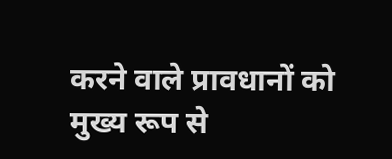करने वाले प्रावधानों को मुख्य रूप से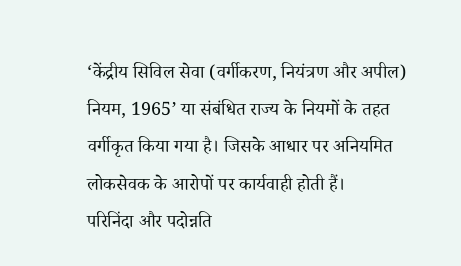‘केंद्रीय सिविल सेवा (वर्गीकरण, नियंत्रण और अपील) नियम, 1965’ या संबंधित राज्य के नियमों के तहत वर्गीकृत किया गया है। जिसके आधार पर अनियमित लोकसेवक के आरोपों पर कार्यवाही होती हैं।
परिनिंदा और पदोन्नति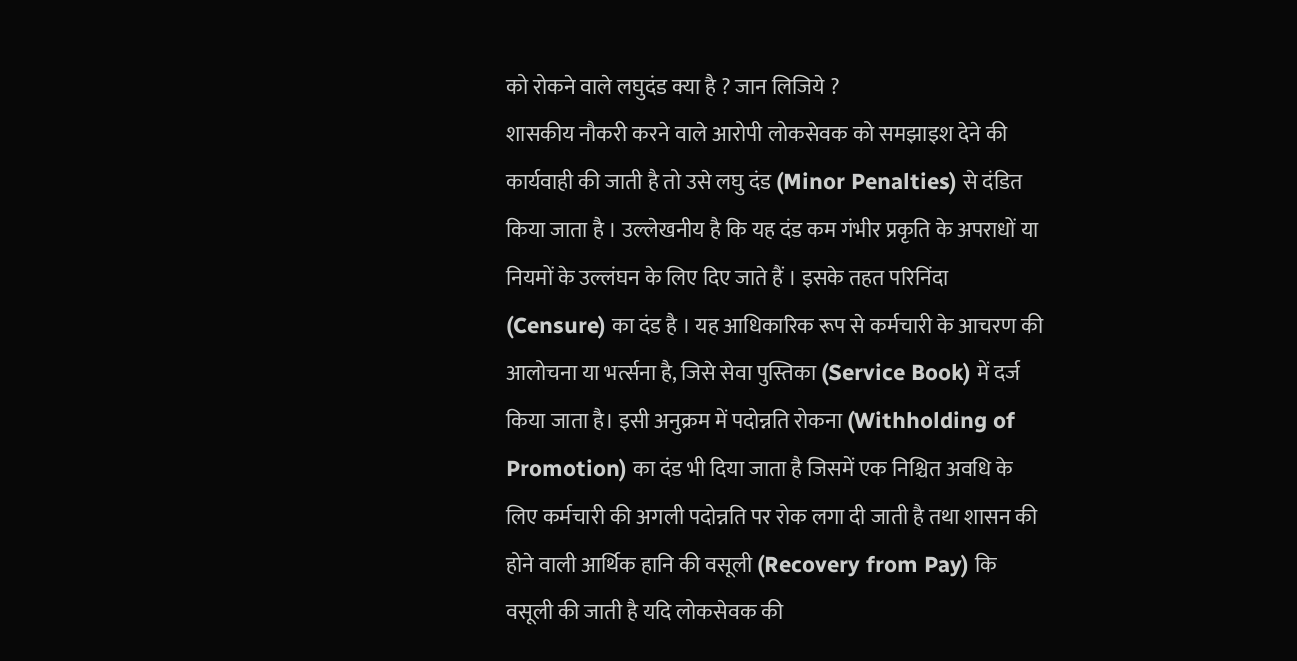को रोकने वाले लघुदंड क्या है ? जान लिजिये ?
शासकीय नौकरी करने वाले आरोपी लोकसेवक को समझाइश देने की कार्यवाही की जाती है तो उसे लघु दंड (Minor Penalties) से दंडित किया जाता है । उल्लेखनीय है कि यह दंड कम गंभीर प्रकृति के अपराधों या नियमों के उल्लंघन के लिए दिए जाते हैं । इसके तहत परिनिंदा (Censure) का दंड है । यह आधिकारिक रूप से कर्मचारी के आचरण की आलोचना या भर्त्सना है, जिसे सेवा पुस्तिका (Service Book) में दर्ज किया जाता है। इसी अनुक्रम में पदोन्नति रोकना (Withholding of Promotion) का दंड भी दिया जाता है जिसमें एक निश्चित अवधि के लिए कर्मचारी की अगली पदोन्नति पर रोक लगा दी जाती है तथा शासन की होने वाली आर्थिक हानि की वसूली (Recovery from Pay) कि वसूली की जाती है यदि लोकसेवक की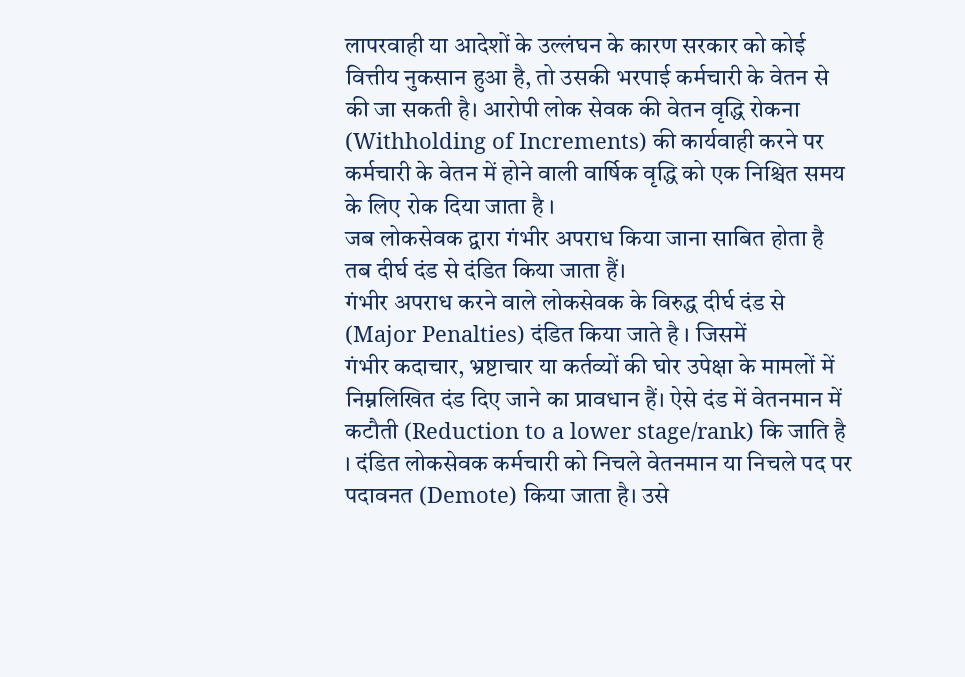लापरवाही या आदेशों के उल्लंघन के कारण सरकार को कोई वित्तीय नुकसान हुआ है, तो उसकी भरपाई कर्मचारी के वेतन से की जा सकती है। आरोपी लोक सेवक की वेतन वृद्धि रोकना (Withholding of Increments) की कार्यवाही करने पर कर्मचारी के वेतन में होने वाली वार्षिक वृद्धि को एक निश्चित समय के लिए रोक दिया जाता है ।
जब लोकसेवक द्वारा गंभीर अपराध किया जाना साबित होता है तब दीर्घ दंड से दंडित किया जाता हैं।
गंभीर अपराध करने वाले लोकसेवक के विरुद्ध दीर्घ दंड से (Major Penalties) दंडित किया जाते है । जिसमें
गंभीर कदाचार, भ्रष्टाचार या कर्तव्यों की घोर उपेक्षा के मामलों में निम्नलिखित दंड दिए जाने का प्रावधान हैं। ऐसे दंड में वेतनमान में कटौती (Reduction to a lower stage/rank) कि जाति है । दंडित लोकसेवक कर्मचारी को निचले वेतनमान या निचले पद पर पदावनत (Demote) किया जाता है। उसे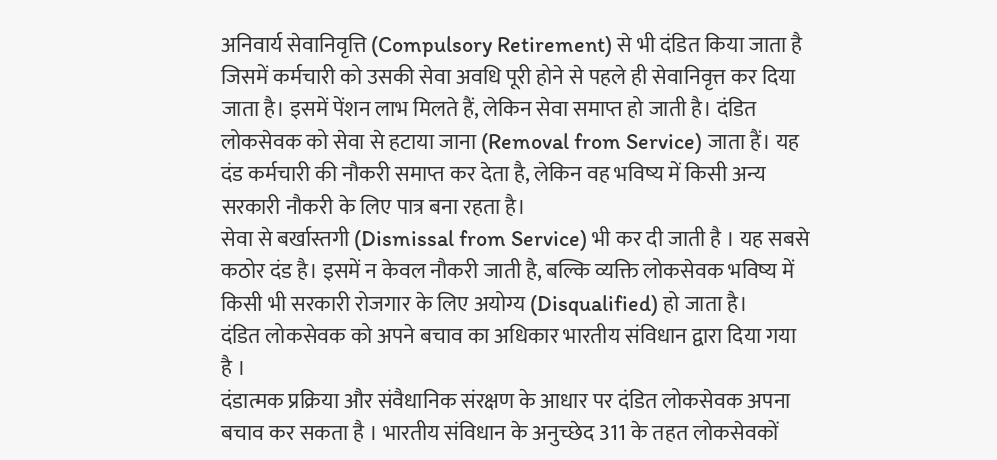अनिवार्य सेवानिवृत्ति (Compulsory Retirement) से भी दंडित किया जाता है जिसमें कर्मचारी को उसकी सेवा अवधि पूरी होने से पहले ही सेवानिवृत्त कर दिया जाता है। इसमें पेंशन लाभ मिलते हैं, लेकिन सेवा समाप्त हो जाती है। दंडित लोकसेवक को सेवा से हटाया जाना (Removal from Service) जाता हैं। यह दंड कर्मचारी की नौकरी समाप्त कर देता है, लेकिन वह भविष्य में किसी अन्य सरकारी नौकरी के लिए पात्र बना रहता है।
सेवा से बर्खास्तगी (Dismissal from Service) भी कर दी जाती है । यह सबसे कठोर दंड है। इसमें न केवल नौकरी जाती है, बल्कि व्यक्ति लोकसेवक भविष्य में किसी भी सरकारी रोजगार के लिए अयोग्य (Disqualified) हो जाता है।
दंडित लोकसेवक को अपने बचाव का अधिकार भारतीय संविधान द्वारा दिया गया है ।
दंडात्मक प्रक्रिया और संवैधानिक संरक्षण के आधार पर दंडित लोकसेवक अपना बचाव कर सकता है । भारतीय संविधान के अनुच्छेद 311 के तहत लोकसेवकों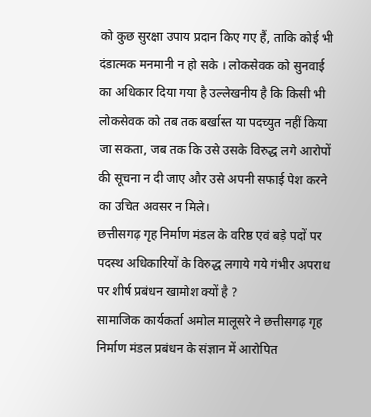को कुछ सुरक्षा उपाय प्रदान किए गए हैं, ताकि कोई भी दंडात्मक मनमानी न हो सके । लोकसेवक को सुनवाई का अधिकार दिया गया है उल्लेखनीय है कि किसी भी लोकसेवक को तब तक बर्खास्त या पदच्युत नहीं किया जा सकता, जब तक कि उसे उसके विरुद्ध लगे आरोपों की सूचना न दी जाए और उसे अपनी सफाई पेश करने का उचित अवसर न मिले।
छत्तीसगढ़ गृह निर्माण मंडल के वरिष्ठ एवं बड़े पदों पर पदस्थ अधिकारियों के विरुद्ध लगाये गये गंभीर अपराध पर शीर्ष प्रबंधन खामोश क्यों है ?
सामाजिक कार्यकर्ता अमोल मालूसरे ने छत्तीसगढ़ गृह निर्माण मंडल प्रबंधन के संज्ञान में आरोपित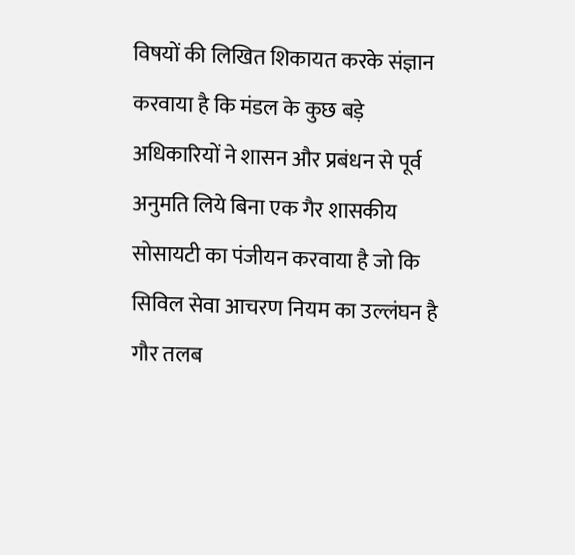विषयों की लिखित शिकायत करके संज्ञान करवाया है कि मंडल के कुछ बड़े अधिकारियों ने शासन और प्रबंधन से पूर्व अनुमति लिये बिना एक गैर शासकीय सोसायटी का पंजीयन करवाया है जो कि सिविल सेवा आचरण नियम का उल्लंघन है गौर तलब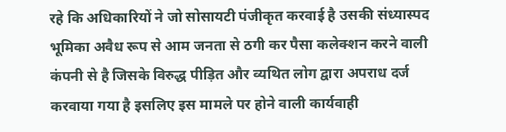रहे कि अधिकारियों ने जो सोसायटी पंजीकृत करवाई है उसकी संध्यास्पद भूमिका अवैध रूप से आम जनता से ठगी कर पैसा कलेक्शन करने वाली कंपनी से है जिसके विरुद्ध पीड़ित और व्यथित लोग द्वारा अपराध दर्ज करवाया गया है इसलिए इस मामले पर होने वाली कार्यवाही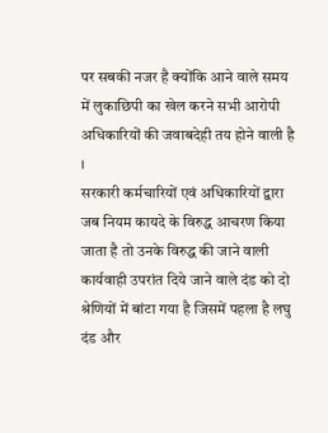पर सबकी नजर है क्योंकि आने वाले समय में लुकाछिपी का खेल करने सभी आरोपी अधिकारियों की जवाबदेही तय होने वाली है ।
सरकारी कर्मचारियों एवं अधिकारियों द्वारा जब नियम कायदे के विरुद्ध आचरण किया जाता है तो उनके विरुद्ध की जाने वाली कार्यवाही उपरांत दिये जाने वाले दंड को दो श्रेणियों में बांटा गया है जिसमें पहला है लघु दंड और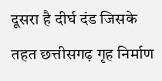दूसरा है दीर्घ दंड जिसके तहत छत्तीसगढ़ गृह निर्माण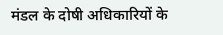मंडल के दोषी अधिकारियों के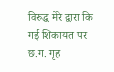विरुद्ध मेरे द्वारा कि गई शिकायत पर छ.ग. गृह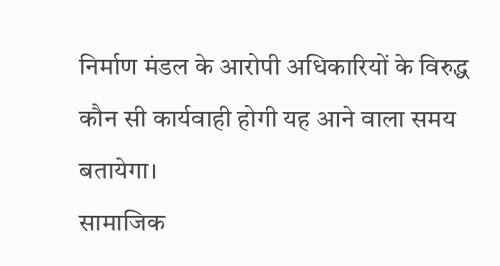निर्माण मंडल के आरोपी अधिकारियों के विरुद्ध कौन सी कार्यवाही होगी यह आने वाला समय बतायेगा।
सामाजिक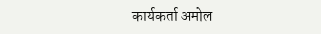कार्यकर्ता अमोल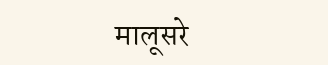मालूसरे